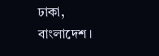ঢাকা, বাংলাদেশ ।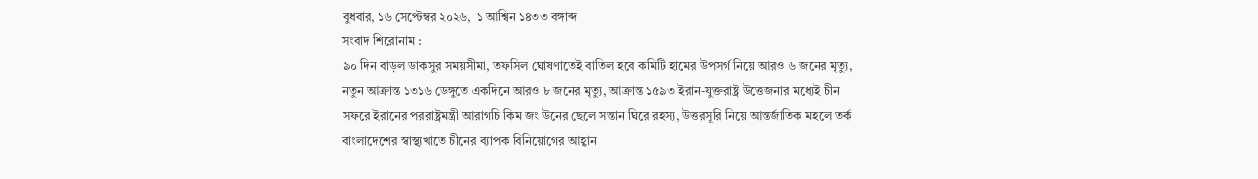বুধবার, ১৬ সেপ্টেম্বর ২০২৬,  ১ আশ্বিন ১৪৩৩ বঙ্গাব্দ
সংবাদ শিরোনাম :
৯০ দিন বাড়ল ডাকসুর সময়সীমা, তফসিল ঘোষণাতেই বাতিল হবে কমিটি হামের উপসর্গ নিয়ে আরও ৬ জনের মৃত্যু, নতুন আক্রান্ত ১৩১৬ ডেঙ্গুতে একদিনে আরও ৮ জনের মৃত্যু, আক্রান্ত ১৫৯৩ ইরান-যুক্তরাষ্ট্র উত্তেজনার মধ্যেই চীন সফরে ইরানের পররাষ্ট্রমন্ত্রী আরাগচি কিম জং উনের ছেলে সন্তান ঘিরে রহস্য, উত্তরসূরি নিয়ে আন্তর্জাতিক মহলে তর্ক বাংলাদেশের স্বাস্থ্যখাতে চীনের ব্যাপক বিনিয়োগের আহ্বান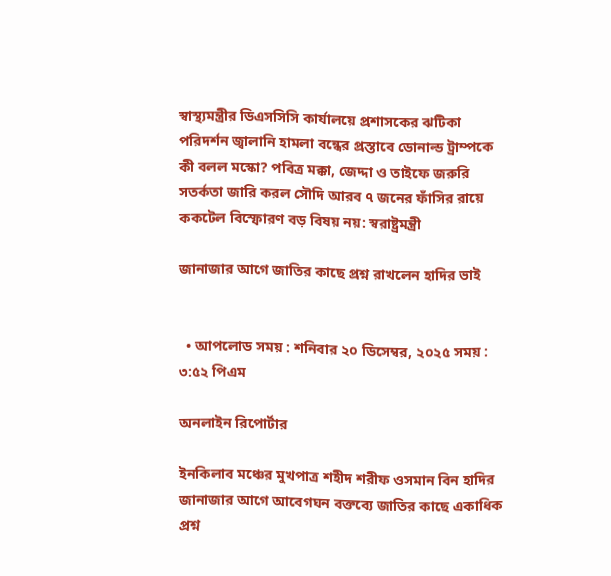স্বাস্থ্যমন্ত্রীর ডিএসসিসি কার্যালয়ে প্রশাসকের ঝটিকা পরিদর্শন জ্বালানি হামলা বন্ধের প্রস্তাবে ডোনাল্ড ট্রাম্পকে কী বলল মস্কো? পবিত্র মক্কা, জেদ্দা ও তাইফে জরুরি সতর্কতা জারি করল সৌদি আরব ৭ জনের ফাঁসির রায়ে ককটেল বিস্ফোরণ বড় বিষয় নয়: স্বরাষ্ট্রমন্ত্রী

জানাজার আগে জাতির কাছে প্রশ্ন রাখলেন হাদির ভাই


  • আপলোড সময় : শনিবার ২০ ডিসেম্বর, ২০২৫ সময় : ৩:৫২ পিএম

অনলাইন রিপোর্টার

ইনকিলাব মঞ্চের মুখপাত্র শহীদ শরীফ ওসমান বিন হাদির জানাজার আগে আবেগঘন বক্তব্যে জাতির কাছে একাধিক প্রশ্ন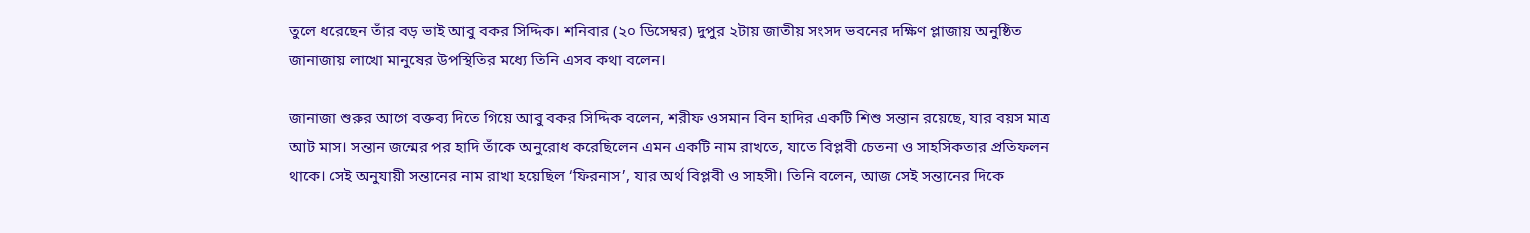তুলে ধরেছেন তাঁর বড় ভাই আবু বকর সিদ্দিক। শনিবার (২০ ডিসেম্বর) দুপুর ২টায় জাতীয় সংসদ ভবনের দক্ষিণ প্লাজায় অনুষ্ঠিত জানাজায় লাখো মানুষের উপস্থিতির মধ্যে তিনি এসব কথা বলেন।

জানাজা শুরুর আগে বক্তব্য দিতে গিয়ে আবু বকর সিদ্দিক বলেন, শরীফ ওসমান বিন হাদির একটি শিশু সন্তান রয়েছে, যার বয়স মাত্র আট মাস। সন্তান জন্মের পর হাদি তাঁকে অনুরোধ করেছিলেন এমন একটি নাম রাখতে, যাতে বিপ্লবী চেতনা ও সাহসিকতার প্রতিফলন থাকে। সেই অনুযায়ী সন্তানের নাম রাখা হয়েছিল ‘ফিরনাস’, যার অর্থ বিপ্লবী ও সাহসী। তিনি বলেন, আজ সেই সন্তানের দিকে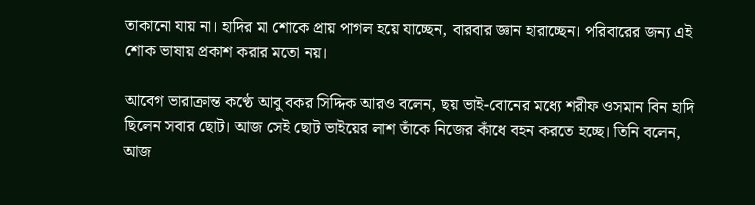তাকানো যায় না। হাদির মা শোকে প্রায় পাগল হয়ে যাচ্ছেন, বারবার জ্ঞান হারাচ্ছেন। পরিবারের জন্য এই শোক ভাষায় প্রকাশ করার মতো নয়।

আবেগ ভারাক্রান্ত কণ্ঠে আবু বকর সিদ্দিক আরও বলেন, ছয় ভাই-বোনের মধ্যে শরীফ ওসমান বিন হাদি ছিলেন সবার ছোট। আজ সেই ছোট ভাইয়ের লাশ তাঁকে নিজের কাঁধে বহন করতে হচ্ছে। তিনি বলেন, আজ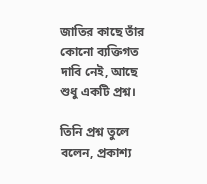জাতির কাছে তাঁর কোনো ব্যক্তিগত দাবি নেই, আছে শুধু একটি প্রশ্ন।

তিনি প্রশ্ন তুলে বলেন, প্রকাশ্য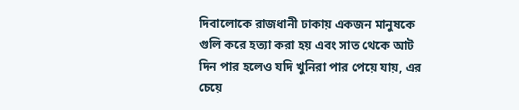দিবালোকে রাজধানী ঢাকায় একজন মানুষকে গুলি করে হত্যা করা হয় এবং সাত থেকে আট দিন পার হলেও যদি খুনিরা পার পেয়ে যায়, এর চেয়ে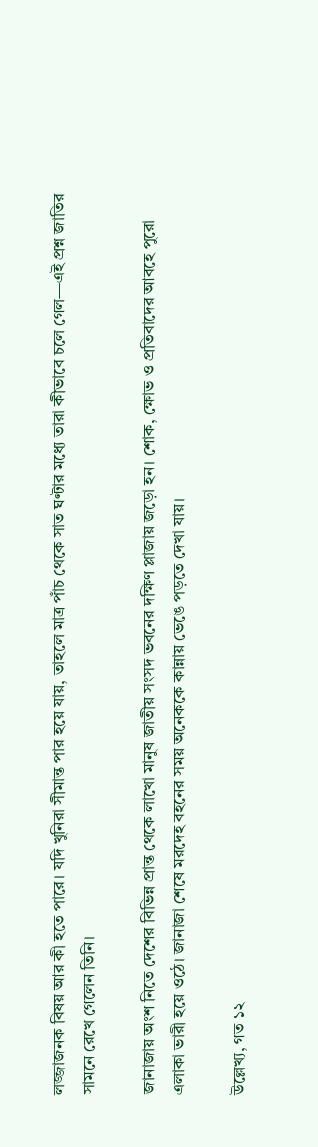লজ্জাজনক বিষয় আর কী হতে পারে। যদি খুনিরা সীমান্ত পার হয়ে যায়, তাহলে মাত্র পাঁচ থেকে সাত ঘণ্টার মধ্যে তারা কীভাবে চলে গেল—এই প্রশ্ন জাতির সামনে রেখে গেলেন তিনি।

জানাজায় অংশ নিতে দেশের বিভিন্ন প্রান্ত থেকে লাখো মানুষ জাতীয় সংসদ ভবনের দক্ষিণ প্লাজায় জড়ো হন। শোক, ক্ষোভ ও প্রতিবাদের আবহে পুরো এলাকা ভারী হয়ে ওঠে। জানাজা শেষে মরদেহ বহনের সময় অনেককে কান্নায় ভেঙে পড়তে দেখা যায়।

উল্লেখ্য, গত ১২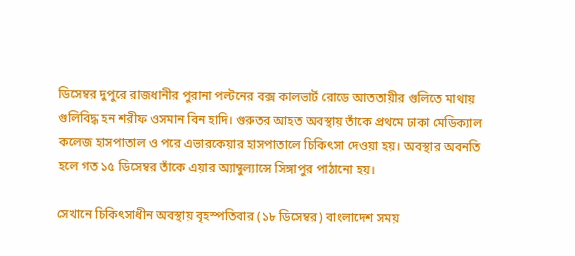ডিসেম্বর দুপুরে রাজধানীর পুরানা পল্টনের বক্স কালভার্ট রোডে আততায়ীর গুলিতে মাথায় গুলিবিদ্ধ হন শরীফ ওসমান বিন হাদি। গুরুতর আহত অবস্থায় তাঁকে প্রথমে ঢাকা মেডিক্যাল কলেজ হাসপাতাল ও পরে এভারকেয়ার হাসপাতালে চিকিৎসা দেওয়া হয়। অবস্থার অবনতি হলে গত ১৫ ডিসেম্বর তাঁকে এয়ার অ্যাম্বুল্যান্সে সিঙ্গাপুর পাঠানো হয়।

সেখানে চিকিৎসাধীন অবস্থায় বৃহস্পতিবার (১৮ ডিসেম্বর) বাংলাদেশ সময়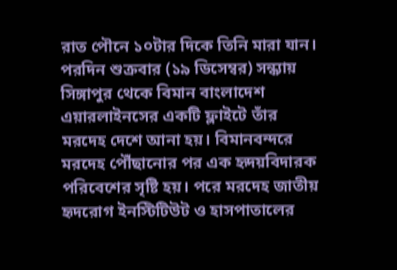রাত পৌনে ১০টার দিকে তিনি মারা যান। পরদিন শুক্রবার (১৯ ডিসেম্বর) সন্ধ্যায় সিঙ্গাপুর থেকে বিমান বাংলাদেশ এয়ারলাইনসের একটি ফ্লাইটে তাঁর মরদেহ দেশে আনা হয়। বিমানবন্দরে মরদেহ পৌঁছানোর পর এক হৃদয়বিদারক পরিবেশের সৃষ্টি হয়। পরে মরদেহ জাতীয় হৃদরোগ ইনস্টিটিউট ও হাসপাতালের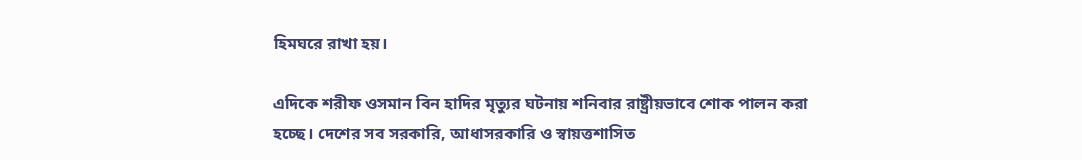হিমঘরে রাখা হয়।

এদিকে শরীফ ওসমান বিন হাদির মৃত্যুর ঘটনায় শনিবার রাষ্ট্রীয়ভাবে শোক পালন করা হচ্ছে। দেশের সব সরকারি, আধাসরকারি ও স্বায়ত্তশাসিত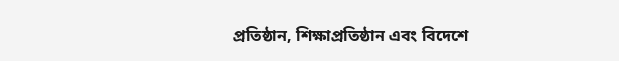প্রতিষ্ঠান, শিক্ষাপ্রতিষ্ঠান এবং বিদেশে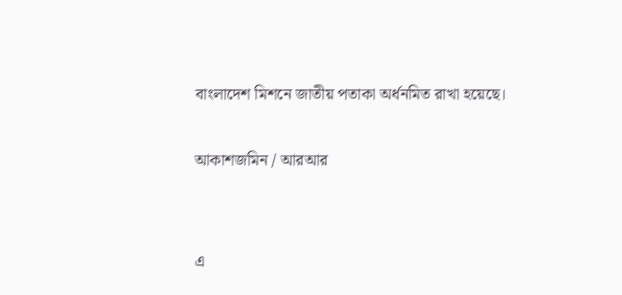বাংলাদেশ মিশনে জাতীয় পতাকা অর্ধনমিত রাখা হয়েছে।

আকাশজমিন / আরআর


এ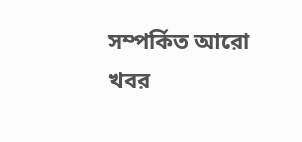সম্পর্কিত আরো খবর